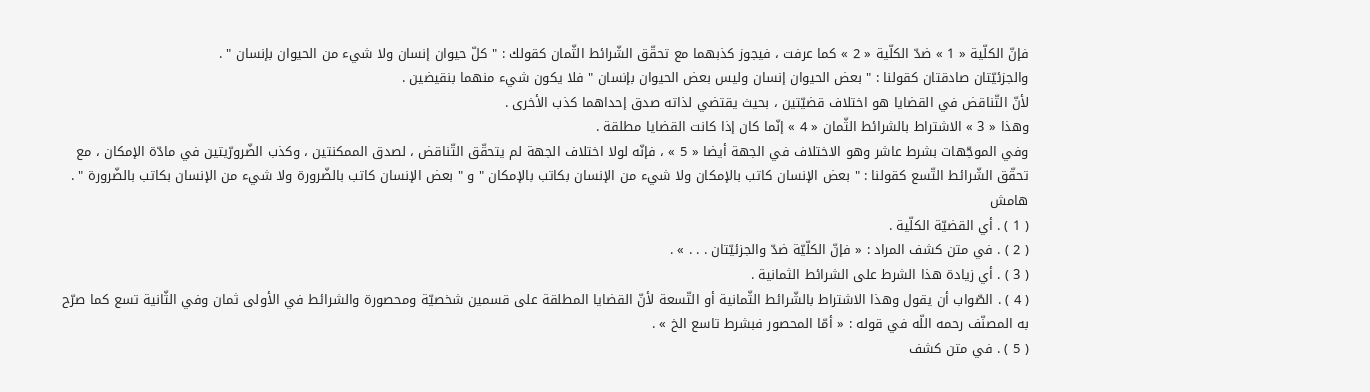فإنّ الكلّية « 1 » ضدّ الكلّية « 2 » كما عرفت ، فيجوز كذبهما مع تحقّق الشّرائط الثّمان كقولك : " كلّ حيوان إنسان ولا شيء من الحيوان بإنسان " .
والجزئيّتان صادقتان كقولنا : " بعض الحيوان إنسان وليس بعض الحيوان بإنسان " فلا يكون شيء منهما بنقيضين .
لأنّ التّناقض في القضايا هو اختلاف قضيّتين ، بحيث يقتضي لذاته صدق إحداهما كذب الأخرى .
وهذا « 3 » الاشتراط بالشرائط الثّمان « 4 » إنّما كان إذا كانت القضايا مطلقة .
وفي الموجّهات بشرط عاشر وهو الاختلاف في الجهة أيضا « 5 » ، فإنّه لولا اختلاف الجهة لم يتحقّق التّناقض ، لصدق الممكنتين ، وكذب الضّرورّيتين في مادّة الإمكان ، مع تحقّق الشّرائط التّسع كقولنا : " بعض الإنسان كاتب بالإمكان ولا شيء من الإنسان بكاتب بالإمكان " و " بعض الإنسان كاتب بالضّرورة ولا شيء من الإنسان بكاتب بالضّرورة " .
هامش
( 1 ) . أي القضيّة الكلّية .
( 2 ) . في متن كشف المراد : « فإنّ الكلّيّة ضدّ والجزئيّتان . . . » .
( 3 ) . أي زيادة هذا الشرط على الشرائط الثمانية .
( 4 ) . الصّواب أن يقول وهذا الاشتراط بالشّرائط الثّمانية أو التّسعة لأنّ القضايا المطلقة على قسمين شخصيّة ومحصورة والشرائط في الأولى ثمان وفي الثّانية تسع كما صرّح به المصنّف رحمه اللّه في قوله : « أمّا المحصور فبشرط تاسع الخ » .
( 5 ) . في متن كشف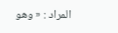المراد : « وهو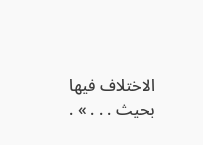الاختلاف فيها بحيث . . . » .